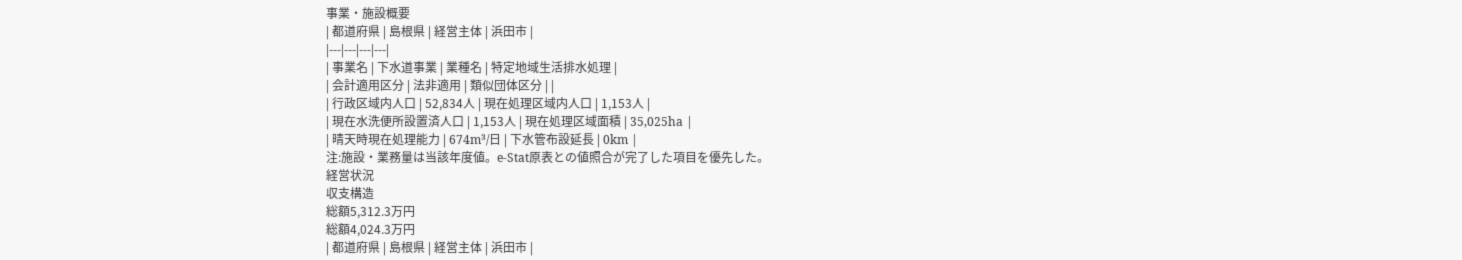事業・施設概要
| 都道府県 | 島根県 | 経営主体 | 浜田市 |
|---|---|---|---|
| 事業名 | 下水道事業 | 業種名 | 特定地域生活排水処理 |
| 会計適用区分 | 法非適用 | 類似団体区分 | |
| 行政区域内人口 | 52,834人 | 現在処理区域内人口 | 1,153人 |
| 現在水洗便所設置済人口 | 1,153人 | 現在処理区域面積 | 35,025ha |
| 晴天時現在処理能力 | 674m³/日 | 下水管布設延長 | 0km |
注:施設・業務量は当該年度値。e-Stat原表との値照合が完了した項目を優先した。
経営状況
収支構造
総額5,312.3万円
総額4,024.3万円
| 都道府県 | 島根県 | 経営主体 | 浜田市 |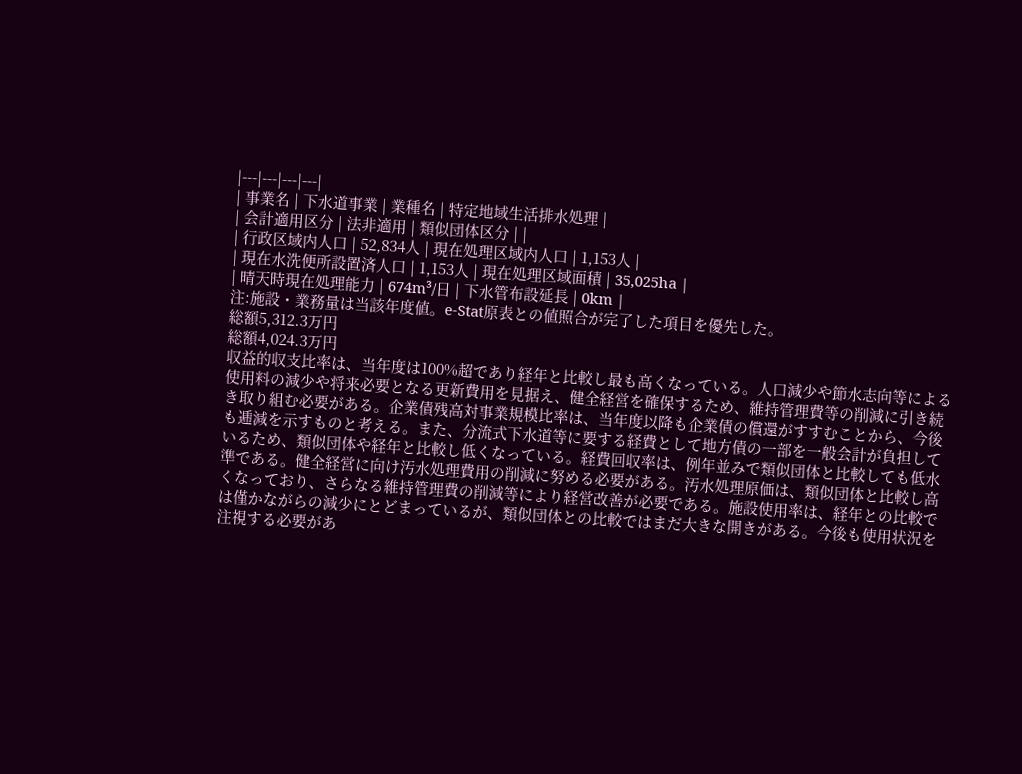|---|---|---|---|
| 事業名 | 下水道事業 | 業種名 | 特定地域生活排水処理 |
| 会計適用区分 | 法非適用 | 類似団体区分 | |
| 行政区域内人口 | 52,834人 | 現在処理区域内人口 | 1,153人 |
| 現在水洗便所設置済人口 | 1,153人 | 現在処理区域面積 | 35,025ha |
| 晴天時現在処理能力 | 674m³/日 | 下水管布設延長 | 0km |
注:施設・業務量は当該年度値。e-Stat原表との値照合が完了した項目を優先した。
総額5,312.3万円
総額4,024.3万円
収益的収支比率は、当年度は100%超であり経年と比較し最も高くなっている。人口減少や節水志向等による使用料の減少や将来必要となる更新費用を見据え、健全経営を確保するため、維持管理費等の削減に引き続き取り組む必要がある。企業債残高対事業規模比率は、当年度以降も企業債の償還がすすむことから、今後も逓減を示すものと考える。また、分流式下水道等に要する経費として地方債の一部を一般会計が負担しているため、類似団体や経年と比較し低くなっている。経費回収率は、例年並みで類似団体と比較しても低水準である。健全経営に向け汚水処理費用の削減に努める必要がある。汚水処理原価は、類似団体と比較し高くなっており、さらなる維持管理費の削減等により経営改善が必要である。施設使用率は、経年との比較では僅かながらの減少にとどまっているが、類似団体との比較ではまだ大きな開きがある。今後も使用状況を注視する必要があ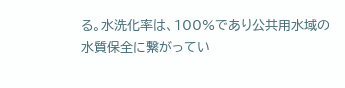る。水洗化率は、100%であり公共用水域の水質保全に繋がってい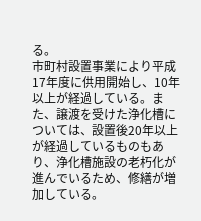る。
市町村設置事業により平成17年度に供用開始し、10年以上が経過している。また、譲渡を受けた浄化槽については、設置後20年以上が経過しているものもあり、浄化槽施設の老朽化が進んでいるため、修繕が増加している。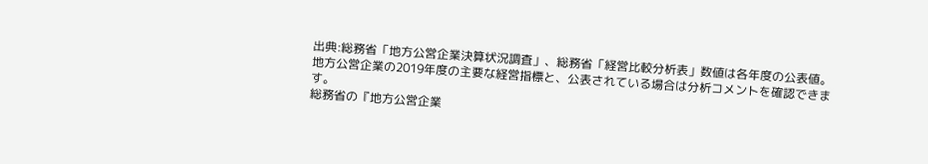出典:総務省「地方公営企業決算状況調査」、総務省「経営比較分析表」数値は各年度の公表値。
地方公営企業の2019年度の主要な経営指標と、公表されている場合は分析コメントを確認できます。
総務省の『地方公営企業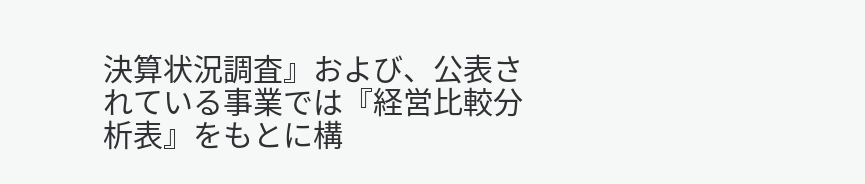決算状況調査』および、公表されている事業では『経営比較分析表』をもとに構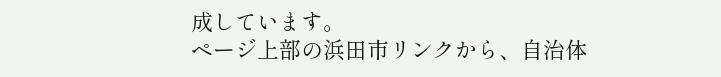成しています。
ページ上部の浜田市リンクから、自治体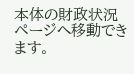本体の財政状況ページへ移動できます。